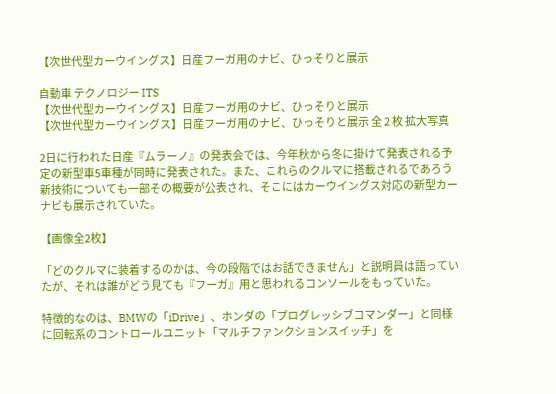【次世代型カーウイングス】日産フーガ用のナビ、ひっそりと展示

自動車 テクノロジー ITS
【次世代型カーウイングス】日産フーガ用のナビ、ひっそりと展示
【次世代型カーウイングス】日産フーガ用のナビ、ひっそりと展示 全 2 枚 拡大写真

2日に行われた日産『ムラーノ』の発表会では、今年秋から冬に掛けて発表される予定の新型車5車種が同時に発表された。また、これらのクルマに搭載されるであろう新技術についても一部その概要が公表され、そこにはカーウイングス対応の新型カーナビも展示されていた。

【画像全2枚】

「どのクルマに装着するのかは、今の段階ではお話できません」と説明員は語っていたが、それは誰がどう見ても『フーガ』用と思われるコンソールをもっていた。

特徴的なのは、BMWの「iDrive」、ホンダの「プログレッシブコマンダー」と同様に回転系のコントロールユニット「マルチファンクションスイッチ」を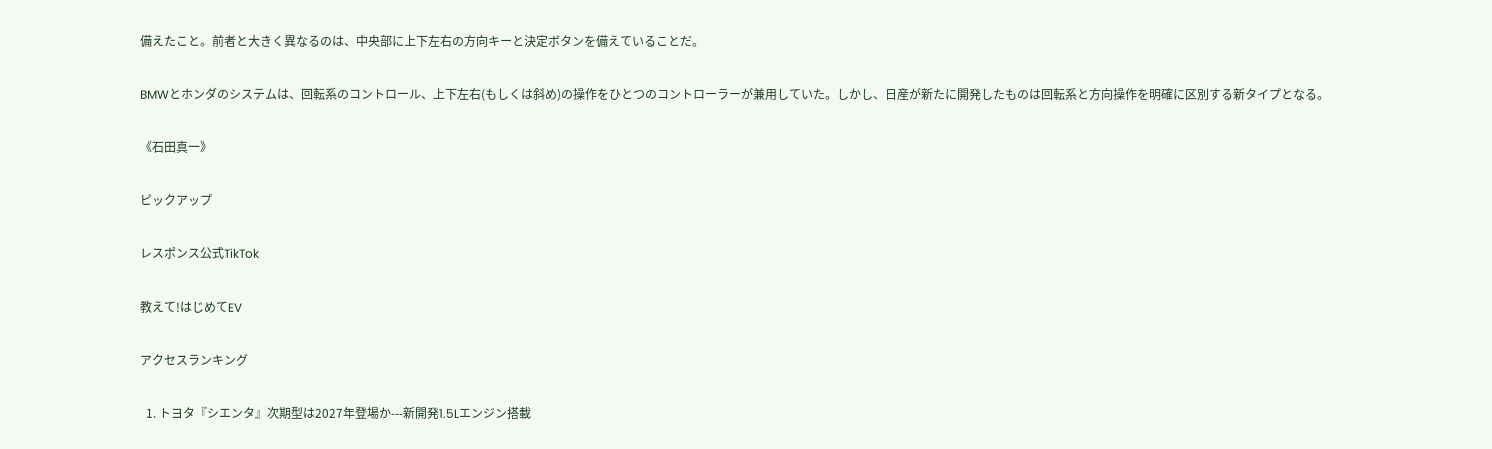備えたこと。前者と大きく異なるのは、中央部に上下左右の方向キーと決定ボタンを備えていることだ。

BMWとホンダのシステムは、回転系のコントロール、上下左右(もしくは斜め)の操作をひとつのコントローラーが兼用していた。しかし、日産が新たに開発したものは回転系と方向操作を明確に区別する新タイプとなる。

《石田真一》

ピックアップ

レスポンス公式TikTok

教えて!はじめてEV

アクセスランキング

  1. トヨタ『シエンタ』次期型は2027年登場か---新開発1.5Lエンジン搭載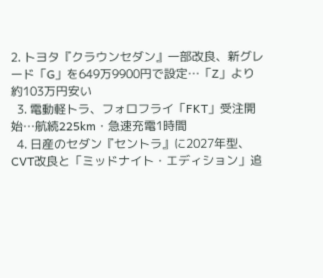2. トヨタ『クラウンセダン』一部改良、新グレード「G」を649万9900円で設定…「Z」より約103万円安い
  3. 電動軽トラ、フォロフライ「FKT」受注開始…航続225km・急速充電1時間
  4. 日産のセダン『セントラ』に2027年型、CVT改良と「ミッドナイト・エディション」追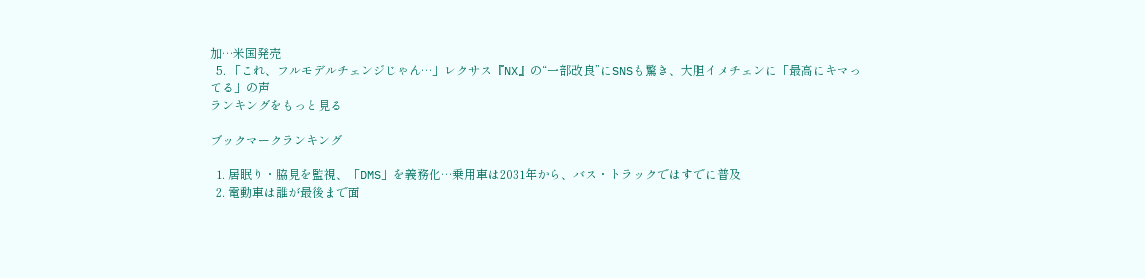加…米国発売
  5. 「これ、フルモデルチェンジじゃん…」レクサス『NX』の“一部改良”にSNSも驚き、大胆イメチェンに「最高にキマってる」の声
ランキングをもっと見る

ブックマークランキング

  1. 居眠り・脇見を監視、「DMS」を義務化…乗用車は2031年から、バス・トラックではすでに普及
  2. 電動車は誰が最後まで面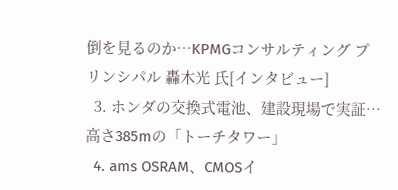倒を見るのか…KPMGコンサルティング プリンシパル 轟木光 氏[インタビュー]
  3. ホンダの交換式電池、建設現場で実証…高さ385mの「トーチタワー」
  4. ams OSRAM、CMOSイ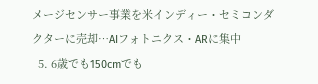メージセンサー事業を米インディー・セミコンダクターに売却…AIフォトニクス・ARに集中
  5. 6歳でも150cmでも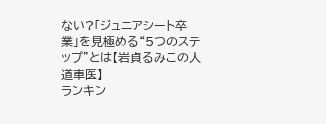ない?「ジュニアシート卒業」を見極める“5つのステップ”とは【岩貞るみこの人道車医】
ランキン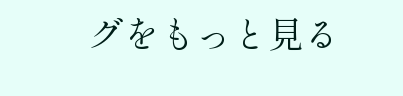グをもっと見る